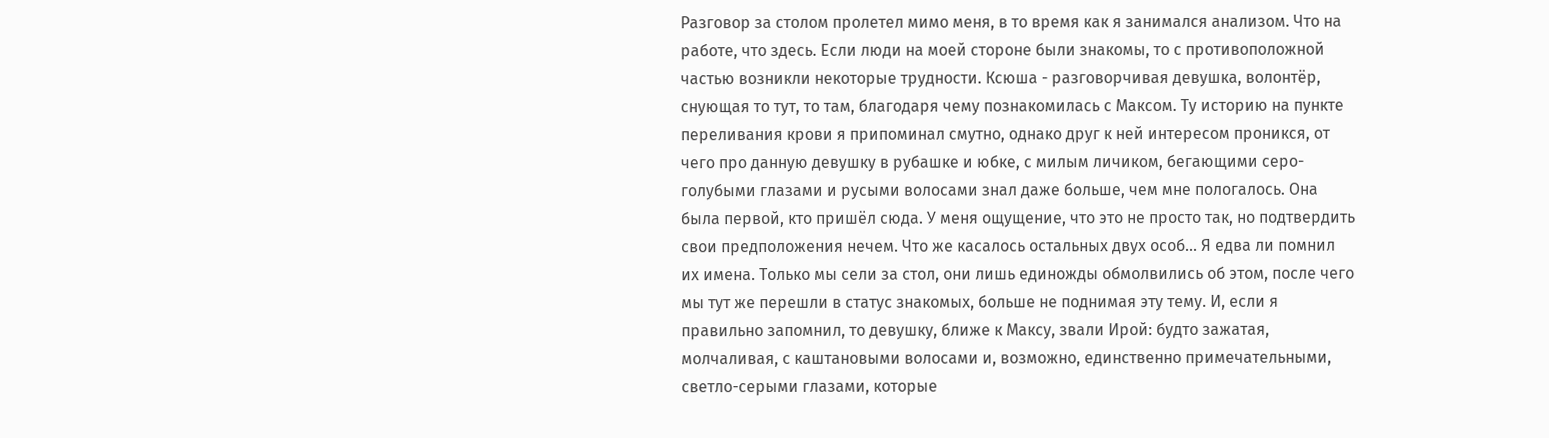Разговор за столом пролетел мимо меня, в то время как я занимался анализом. Что на работе, что здесь. Если люди на моей стороне были знакомы, то с противоположной частью возникли некоторые трудности. Ксюша - разговорчивая девушка, волонтёр, снующая то тут, то там, благодаря чему познакомилась с Максом. Ту историю на пункте переливания крови я припоминал смутно, однако друг к ней интересом проникся, от чего про данную девушку в рубашке и юбке, с милым личиком, бегающими серо-голубыми глазами и русыми волосами знал даже больше, чем мне пологалось. Она была первой, кто пришёл сюда. У меня ощущение, что это не просто так, но подтвердить свои предположения нечем. Что же касалось остальных двух особ... Я едва ли помнил их имена. Только мы сели за стол, они лишь единожды обмолвились об этом, после чего мы тут же перешли в статус знакомых, больше не поднимая эту тему. И, если я правильно запомнил, то девушку, ближе к Максу, звали Ирой: будто зажатая, молчаливая, с каштановыми волосами и, возможно, единственно примечательными, светло-серыми глазами, которые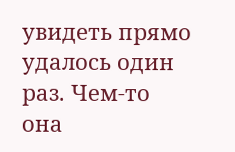увидеть прямо удалось один раз. Чем-то она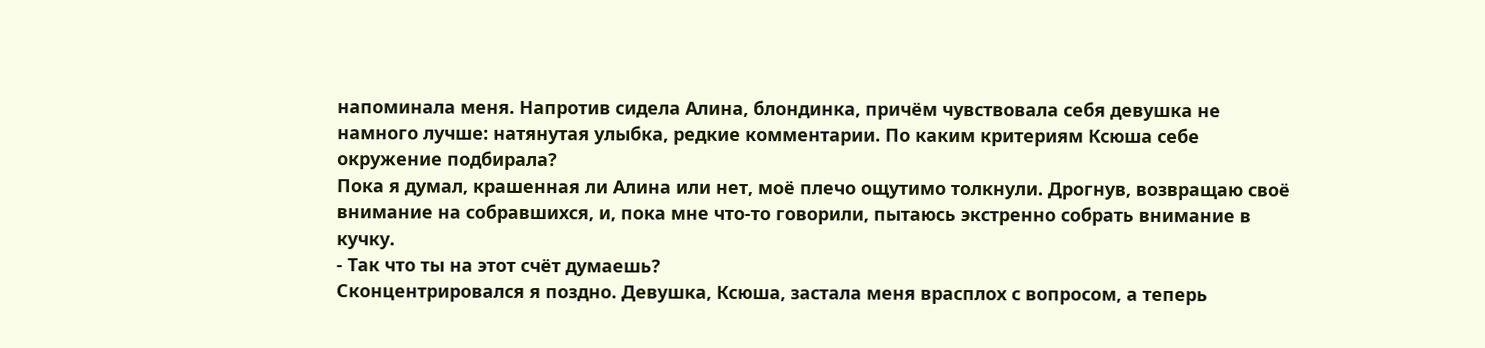напоминала меня. Напротив сидела Алина, блондинка, причём чувствовала себя девушка не намного лучше: натянутая улыбка, редкие комментарии. По каким критериям Ксюша себе окружение подбирала?
Пока я думал, крашенная ли Алина или нет, моё плечо ощутимо толкнули. Дрогнув, возвращаю своё внимание на собравшихся, и, пока мне что-то говорили, пытаюсь экстренно собрать внимание в кучку.
- Так что ты на этот счёт думаешь?
Сконцентрировался я поздно. Девушка, Ксюша, застала меня врасплох с вопросом, а теперь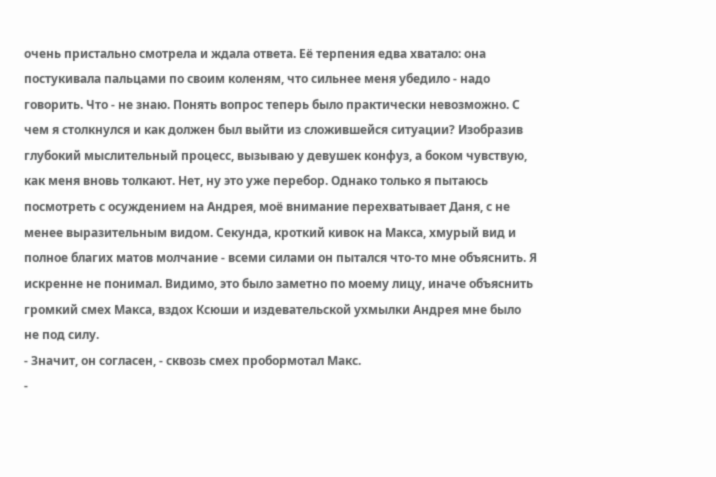очень пристально смотрела и ждала ответа. Её терпения едва хватало: она постукивала пальцами по своим коленям, что сильнее меня убедило - надо говорить. Что - не знаю. Понять вопрос теперь было практически невозможно. С чем я столкнулся и как должен был выйти из сложившейся ситуации? Изобразив глубокий мыслительный процесс, вызываю у девушек конфуз, а боком чувствую, как меня вновь толкают. Нет, ну это уже перебор. Однако только я пытаюсь посмотреть с осуждением на Андрея, моё внимание перехватывает Даня, с не менее выразительным видом. Секунда, кроткий кивок на Макса, хмурый вид и полное благих матов молчание - всеми силами он пытался что-то мне объяснить. Я искренне не понимал. Видимо, это было заметно по моему лицу, иначе объяснить громкий смех Макса, вздох Ксюши и издевательской ухмылки Андрея мне было не под силу.
- Значит, он согласен, - сквозь смех пробормотал Макс.
-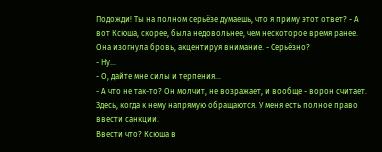Подожди! Ты на полном серьёзе думаешь, что я приму этот ответ? - А вот Ксюша, скорее, была недовольнее, чем нескоторое время ранее. Она изогнула бровь, акцентируя внимание. - Серьёзно?
- Ну...
- О, дайте мне силы и терпения...
- А что не так-то? Он молчит, не возражает, и вообще - ворон считает. Здесь, когда к нему напрямую обращаются. У меня есть полное право ввести санкции.
Ввести что? Ксюша в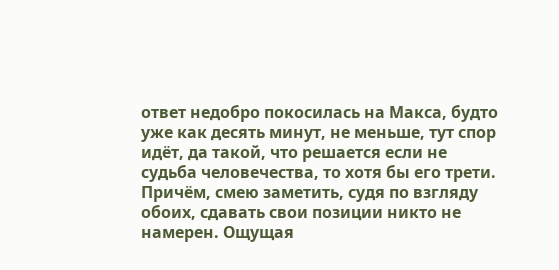ответ недобро покосилась на Макса, будто уже как десять минут, не меньше, тут спор идёт, да такой, что решается если не судьба человечества, то хотя бы его трети. Причём, смею заметить, судя по взгляду обоих, сдавать свои позиции никто не намерен. Ощущая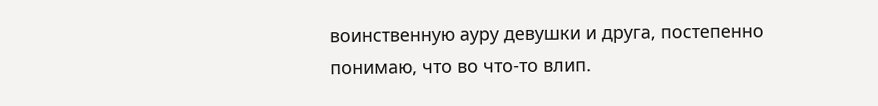воинственную ауру девушки и друга, постепенно понимаю, что во что-то влип.